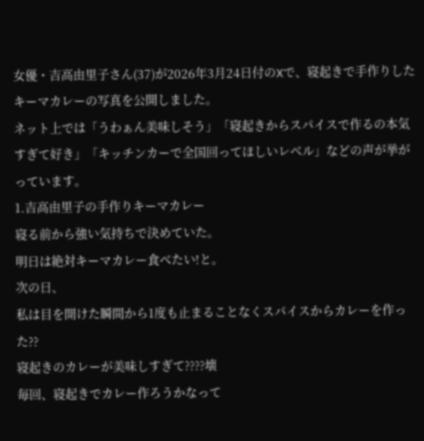女優・吉高由里子さん(37)が2026年3月24日付のXで、寝起きで手作りしたキーマカレーの写真を公開しました。
ネット上では「うわぁん美味しそう」「寝起きからスパイスで作るの本気すぎて好き」「キッチンカーで全国回ってほしいレベル」などの声が挙がっています。
1.吉高由里子の手作りキーマカレー
寝る前から強い気持ちで決めていた。
明日は絶対キーマカレー食べたい!と。
次の日、
私は目を開けた瞬間から1度も止まることなくスパイスからカレーを作った??
寝起きのカレーが美味しすぎて????壊
毎回、寝起きでカレー作ろうかなって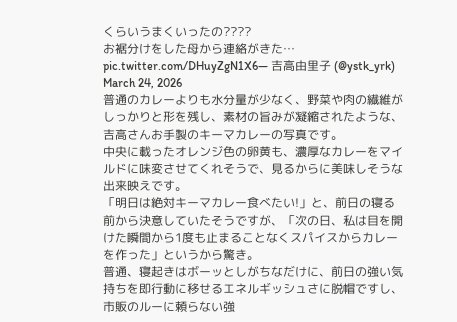くらいうまくいったの????
お裾分けをした母から連絡がきた… pic.twitter.com/DHuyZgN1X6— 吉高由里子 (@ystk_yrk) March 24, 2026
普通のカレーよりも水分量が少なく、野菜や肉の繊維がしっかりと形を残し、素材の旨みが凝縮されたような、吉高さんお手製のキーマカレーの写真です。
中央に載ったオレンジ色の卵黄も、濃厚なカレーをマイルドに味変させてくれそうで、見るからに美味しそうな出来映えです。
「明日は絶対キーマカレー食べたい!」と、前日の寝る前から決意していたそうですが、「次の日、私は目を開けた瞬間から1度も止まることなくスパイスからカレーを作った」というから驚き。
普通、寝起きはボーッとしがちなだけに、前日の強い気持ちを即行動に移せるエネルギッシュさに脱帽ですし、市販のルーに頼らない強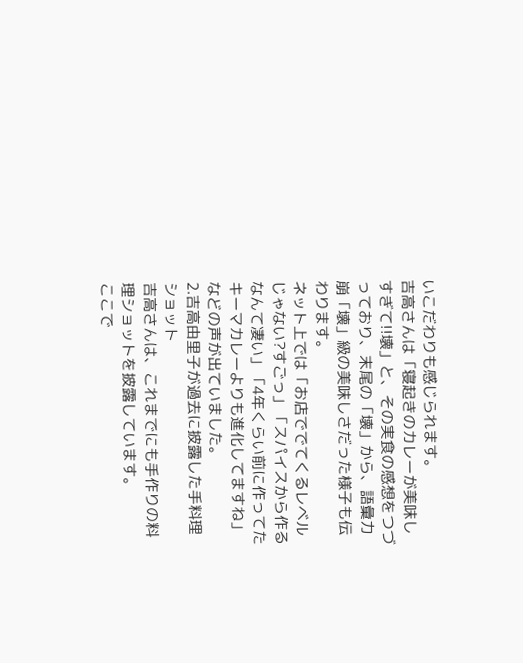いこだわりも感じられます。
吉高さんは「寝起きのカレーが美味しすぎて!!壊」と、その実食の感想をつづっており、末尾の「壊」から、語彙力崩「壊」級の美味しさだった様子も伝わります。
ネット上では「お店ででてくるレベルじゃない?すごっ」「スパイスから作るなんて凄い」「4年くらい前に作ってたキーマカレーよりも進化してますね」などの声が出ていました。
2.吉高由里子が過去に披露した手料理ショット
吉高さんは、これまでにも手作りの料理ショットを披露しています。
ここで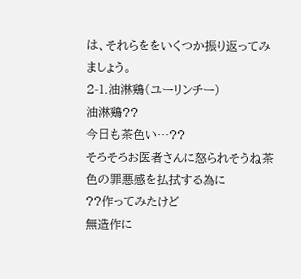は、それらををいくつか振り返ってみましょう。
2-1.油淋鶏(ユーリンチー)
油淋鶏??
今日も茶色い…??
そろそろお医者さんに怒られそうね茶色の罪悪感を払拭する為に
??作ってみたけど
無造作に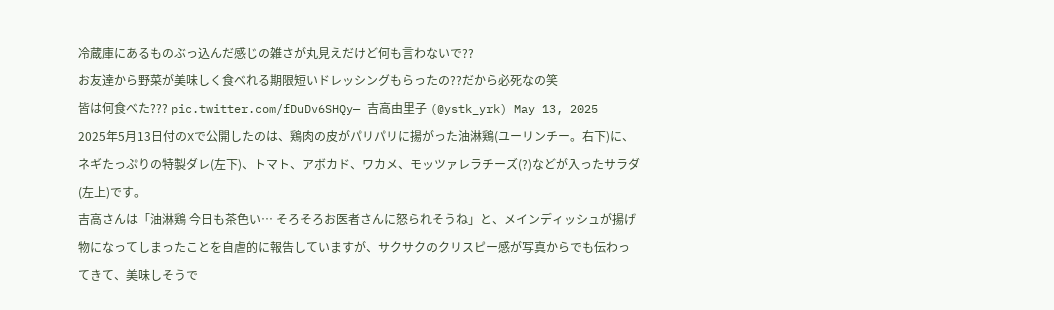冷蔵庫にあるものぶっ込んだ感じの雑さが丸見えだけど何も言わないで??
お友達から野菜が美味しく食べれる期限短いドレッシングもらったの??だから必死なの笑
皆は何食べた??? pic.twitter.com/fDuDv6SHQy— 吉高由里子 (@ystk_yrk) May 13, 2025
2025年5月13日付のXで公開したのは、鶏肉の皮がパリパリに揚がった油淋鶏(ユーリンチー。右下)に、ネギたっぷりの特製ダレ(左下)、トマト、アボカド、ワカメ、モッツァレラチーズ(?)などが入ったサラダ(左上)です。
吉高さんは「油淋鶏 今日も茶色い… そろそろお医者さんに怒られそうね」と、メインディッシュが揚げ物になってしまったことを自虐的に報告していますが、サクサクのクリスピー感が写真からでも伝わってきて、美味しそうで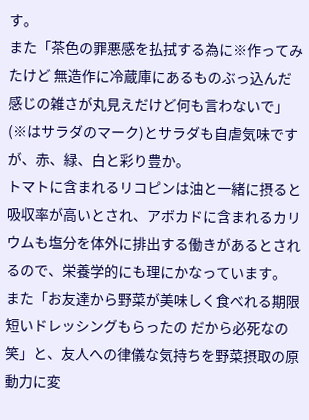す。
また「茶色の罪悪感を払拭する為に※作ってみたけど 無造作に冷蔵庫にあるものぶっ込んだ感じの雑さが丸見えだけど何も言わないで」(※はサラダのマーク)とサラダも自虐気味ですが、赤、緑、白と彩り豊か。
トマトに含まれるリコピンは油と一緒に摂ると吸収率が高いとされ、アボカドに含まれるカリウムも塩分を体外に排出する働きがあるとされるので、栄養学的にも理にかなっています。
また「お友達から野菜が美味しく食べれる期限短いドレッシングもらったの だから必死なの笑」と、友人への律儀な気持ちを野菜摂取の原動力に変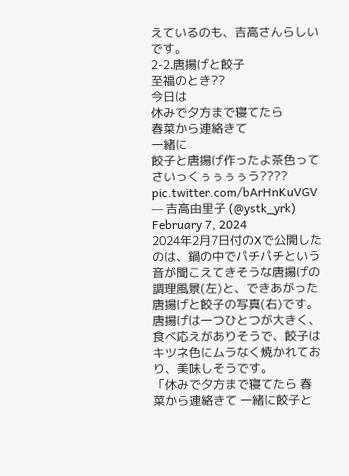えているのも、吉高さんらしいです。
2-2.唐揚げと餃子
至福のとき??
今日は
休みで夕方まで寝てたら
春菜から連絡きて
一緒に
餃子と唐揚げ作ったよ茶色ってさいっくぅぅぅぅう???? pic.twitter.com/bArHnKuVGV
— 吉高由里子 (@ystk_yrk) February 7, 2024
2024年2月7日付のXで公開したのは、鍋の中でパチパチという音が聞こえてきそうな唐揚げの調理風景(左)と、できあがった唐揚げと餃子の写真(右)です。
唐揚げは一つひとつが大きく、食べ応えがありそうで、餃子はキツネ色にムラなく焼かれており、美味しそうです。
「休みで夕方まで寝てたら 春菜から連絡きて 一緒に餃子と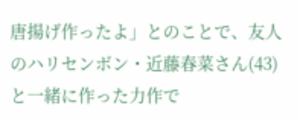唐揚げ作ったよ」とのことで、友人のハリセンボン・近藤春菜さん(43)と一緒に作った力作で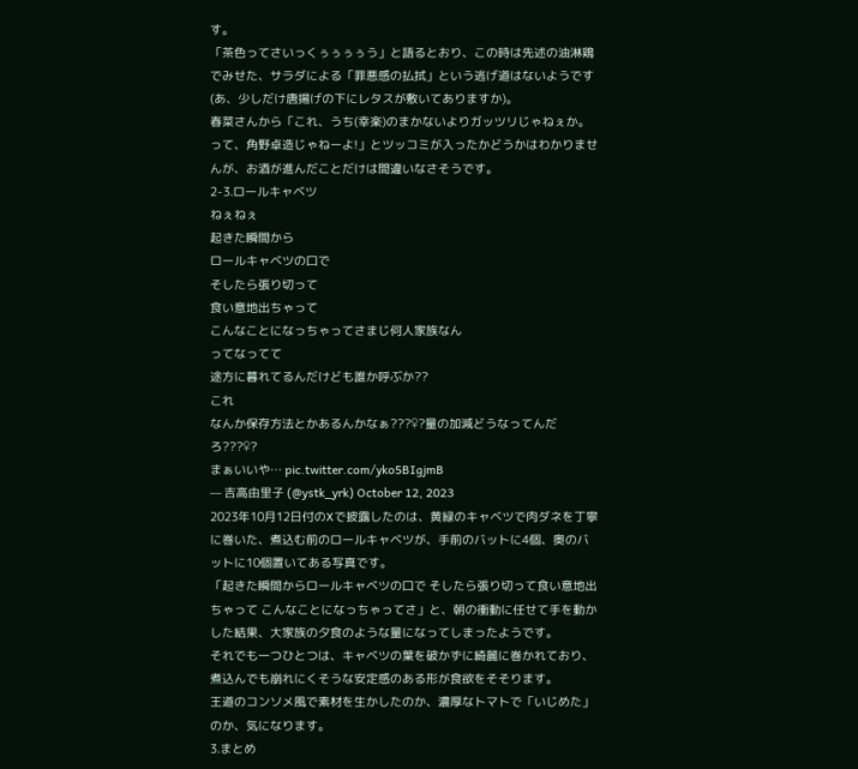す。
「茶色ってさいっくぅぅぅぅう」と語るとおり、この時は先述の油淋鶏でみせた、サラダによる「罪悪感の払拭」という逃げ道はないようです(あ、少しだけ唐揚げの下にレタスが敷いてありますか)。
春菜さんから「これ、うち(幸楽)のまかないよりガッツリじゃねぇか。って、角野卓造じゃねーよ!」とツッコミが入ったかどうかはわかりませんが、お酒が進んだことだけは間違いなさそうです。
2-3.ロールキャベツ
ねぇねぇ
起きた瞬間から
ロールキャベツの口で
そしたら張り切って
食い意地出ちゃって
こんなことになっちゃってさまじ何人家族なん
ってなってて
途方に暮れてるんだけども誰か呼ぶか??
これ
なんか保存方法とかあるんかなぁ???♀?量の加減どうなってんだろ???♀?
まぁいいや… pic.twitter.com/yko5BIgjmB
— 吉高由里子 (@ystk_yrk) October 12, 2023
2023年10月12日付のXで披露したのは、黄緑のキャベツで肉ダネを丁寧に巻いた、煮込む前のロールキャベツが、手前のバットに4個、奥のバットに10個置いてある写真です。
「起きた瞬間からロールキャベツの口で そしたら張り切って食い意地出ちゃって こんなことになっちゃってさ」と、朝の衝動に任せて手を動かした結果、大家族の夕食のような量になってしまったようです。
それでも一つひとつは、キャベツの葉を破かずに綺麗に巻かれており、煮込んでも崩れにくそうな安定感のある形が食欲をそそります。
王道のコンソメ風で素材を生かしたのか、濃厚なトマトで「いじめた」のか、気になります。
3.まとめ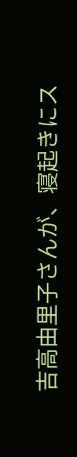吉高由里子さんが、寝起きにス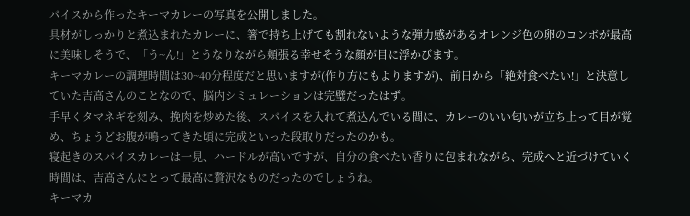パイスから作ったキーマカレーの写真を公開しました。
具材がしっかりと煮込まれたカレーに、箸で持ち上げても割れないような弾力感があるオレンジ色の卵のコンボが最高に美味しそうで、「う~ん!」とうなりながら頬張る幸せそうな顔が目に浮かびます。
キーマカレーの調理時間は30~40分程度だと思いますが(作り方にもよりますが)、前日から「絶対食べたい!」と決意していた吉高さんのことなので、脳内シミュレーションは完璧だったはず。
手早くタマネギを刻み、挽肉を炒めた後、スパイスを入れて煮込んでいる間に、カレーのいい匂いが立ち上って目が覚め、ちょうどお腹が鳴ってきた頃に完成といった段取りだったのかも。
寝起きのスパイスカレーは一見、ハードルが高いですが、自分の食べたい香りに包まれながら、完成へと近づけていく時間は、吉高さんにとって最高に贅沢なものだったのでしょうね。
キーマカ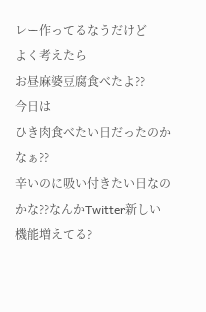レー作ってるなうだけど
よく考えたら
お昼麻婆豆腐食べたよ??
今日は
ひき肉食べたい日だったのかなぁ??
辛いのに吸い付きたい日なのかな??なんかTwitter新しい機能増えてる?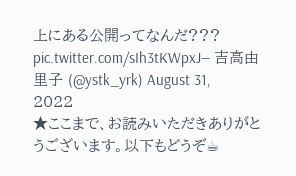上にある公開ってなんだ??? pic.twitter.com/sIh3tKWpxJ— 吉高由里子 (@ystk_yrk) August 31, 2022
★ここまで、お読みいただきありがとうございます。以下もどうぞ☕